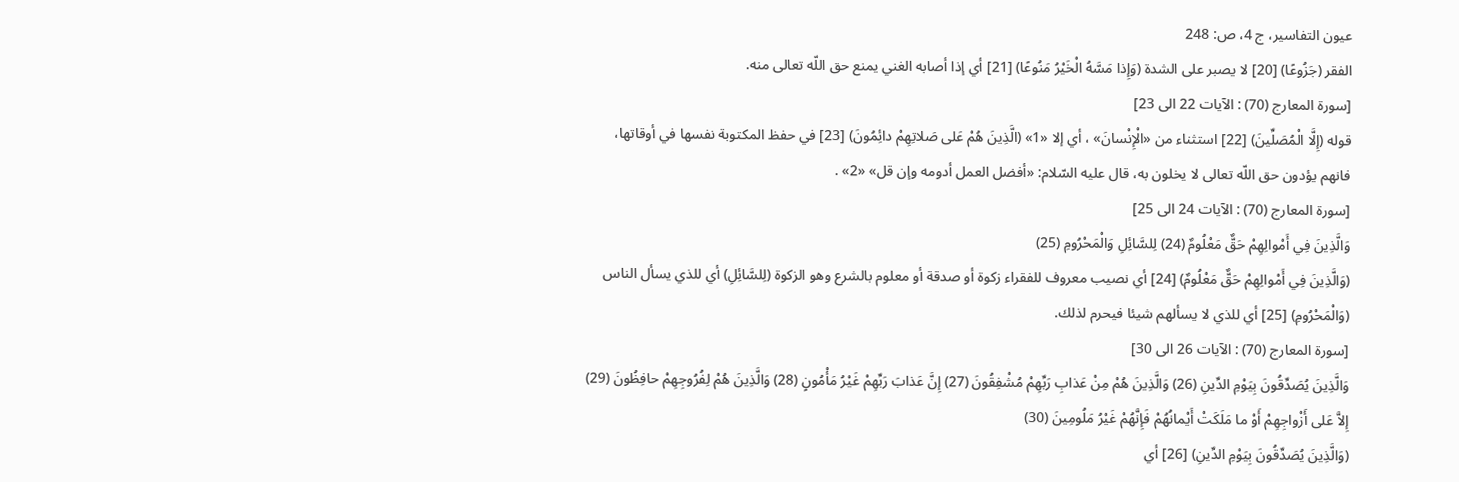عيون التفاسير، ج 4، ص: 248
الفقر (جَزُوعًا) [20] لا يصبر على الشدة (وَإِذا مَسَّهُ الْخَيْرُ مَنُوعًا) [21] أي إذا أصابه الغني يمنع حق اللّه تعالى منه.
[سورة المعارج (70) : الآيات 22 الى 23]
قوله (إِلَّا الْمُصَلِّينَ) [22] استثناء من «الْإِنْسانَ» ، أي إلا «1» (الَّذِينَ هُمْ عَلى صَلاتِهِمْ دائِمُونَ) [23] في حفظ المكتوبة نفسها في أوقاتها، فانهم يؤدون حق اللّه تعالى لا يخلون به، قال عليه السّلام: «أفضل العمل أدومه وإن قل» «2» .
[سورة المعارج (70) : الآيات 24 الى 25]
وَالَّذِينَ فِي أَمْوالِهِمْ حَقٌّ مَعْلُومٌ (24) لِلسَّائِلِ وَالْمَحْرُومِ (25)
(وَالَّذِينَ فِي أَمْوالِهِمْ حَقٌّ مَعْلُومٌ) [24] أي نصيب معروف للفقراء زكوة أو صدقة أو معلوم بالشرع وهو الزكوة (لِلسَّائِلِ) أي للذي يسأل الناس (وَالْمَحْرُومِ) [25] أي للذي لا يسألهم شيئا فيحرم لذلك.
[سورة المعارج (70) : الآيات 26 الى 30]
وَالَّذِينَ يُصَدِّقُونَ بِيَوْمِ الدِّينِ (26) وَالَّذِينَ هُمْ مِنْ عَذابِ رَبِّهِمْ مُشْفِقُونَ (27) إِنَّ عَذابَ رَبِّهِمْ غَيْرُ مَأْمُونٍ (28) وَالَّذِينَ هُمْ لِفُرُوجِهِمْ حافِظُونَ (29) إِلاَّ عَلى أَزْواجِهِمْ أَوْ ما مَلَكَتْ أَيْمانُهُمْ فَإِنَّهُمْ غَيْرُ مَلُومِينَ (30)
(وَالَّذِينَ يُصَدِّقُونَ بِيَوْمِ الدِّينِ) [26] أي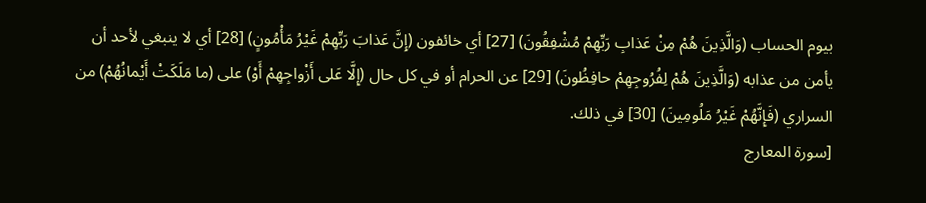بيوم الحساب (وَالَّذِينَ هُمْ مِنْ عَذابِ رَبِّهِمْ مُشْفِقُونَ) [27] أي خائفون (إِنَّ عَذابَ رَبِّهِمْ غَيْرُ مَأْمُونٍ) [28] أي لا ينبغي لأحد أن يأمن من عذابه (وَالَّذِينَ هُمْ لِفُرُوجِهِمْ حافِظُونَ) [29] عن الحرام أو في كل حال (إِلَّا عَلى أَزْواجِهِمْ أَوْ) على (ما مَلَكَتْ أَيْمانُهُمْ) من السراري (فَإِنَّهُمْ غَيْرُ مَلُومِينَ) [30] في ذلك.
[سورة المعارج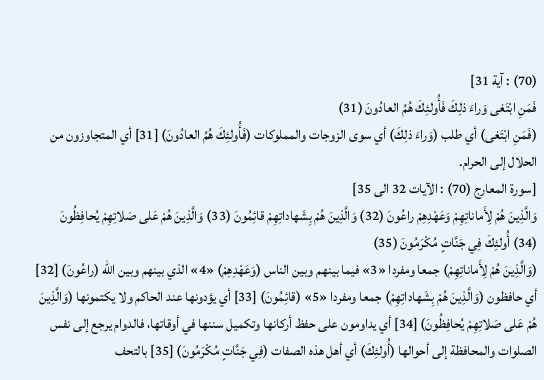(70) : آية 31]
فَمَنِ ابْتَغى وَراءَ ذلِكَ فَأُولئِكَ هُمُ العادُونَ (31)
(فَمَنِ ابْتَغى) أي طلب (وَراءَ ذلِكَ) أي سوى الزوجات والمملوكات (فَأُولئِكَ هُمُ العادُونَ) [31] أي المتجاوزون من الحلال إلى الحرام.
[سورة المعارج (70) : الآيات 32 الى 35]
وَالَّذِينَ هُمْ لِأَماناتِهِمْ وَعَهْدِهِمْ راعُونَ (32) وَالَّذِينَ هُمْ بِشَهاداتِهِمْ قائِمُونَ (33) وَالَّذِينَ هُمْ عَلى صَلاتِهِمْ يُحافِظُونَ (34) أُولئِكَ فِي جَنَّاتٍ مُكْرَمُونَ (35)
(وَالَّذِينَ هُمْ لِأَماناتِهِمْ) جمعا ومفردا «3» فيما بينهم وبين الناس (وَعَهْدِهِمْ) «4» الذي بينهم وبين اللّه (راعُونَ) [32] أي حافظون (وَالَّذِينَ هُمْ بِشَهاداتِهِمْ) جمعا ومفردا «5» (قائِمُونَ) [33] أي يؤدونها عند الحاكم ولا يكتمونها (وَالَّذِينَ هُمْ عَلى صَلاتِهِمْ يُحافِظُونَ) [34] أي يداومون على حفظ أركانها وتكميل سننها في أوقاتها، فالدوام يرجع إلى نفس الصلوات والمحافظة إلى أحوالها (أُولئِكَ) أي أهل هذه الصفات (فِي جَنَّاتٍ مُكْرَمُونَ) [35] بالتحف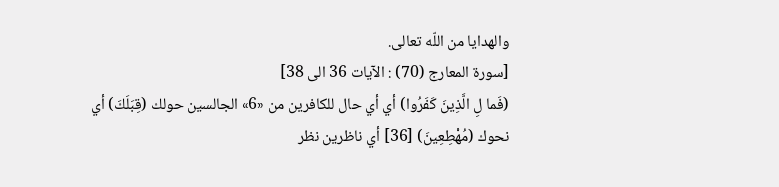والهدايا من اللّه تعالى.
[سورة المعارج (70) : الآيات 36 الى 38]
(فَما لِ الَّذِينَ كَفَرُوا) أي أي حال للكافرين من «6» الجالسين حولك (قِبَلَكَ) أي نحوك (مُهْطِعِينَ) [36] أي ناظرين نظر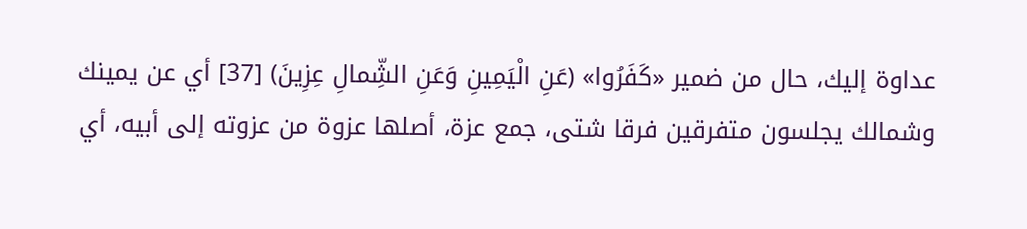عداوة إليك، حال من ضمير «كَفَرُوا» (عَنِ الْيَمِينِ وَعَنِ الشِّمالِ عِزِينَ) [37] أي عن يمينك وشمالك يجلسون متفرقين فرقا شتى، جمع عزة، أصلها عزوة من عزوته إلى أبيه، أي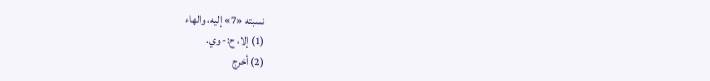نسبته «7» إليه، والهاء
(1) إلا، ح:- وي.
(2) أخرج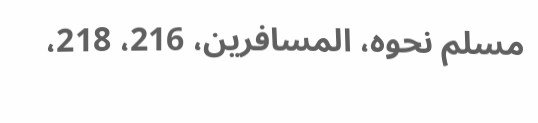مسلم نحوه، المسافرين، 216، 218،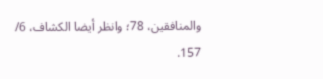والمنافقين، 78؛ وانظر أيضا الكشاف، 6/ 157.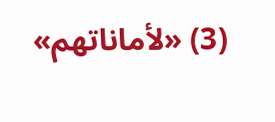(3) «لأماناتهم»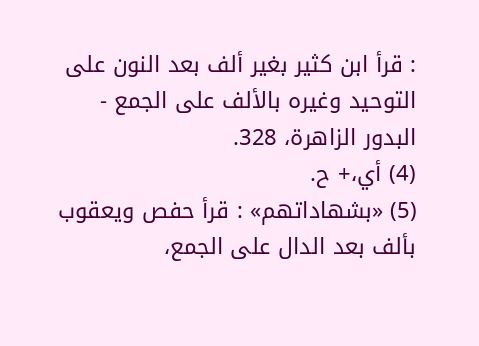: قرأ ابن كثير بغير ألف بعد النون على التوحيد وغيره بالألف على الجمع - البدور الزاهرة، 328.
(4) أي،+ ح.
(5) «بشهاداتهم» : قرأ حفص ويعقوب بألف بعد الدال على الجمع،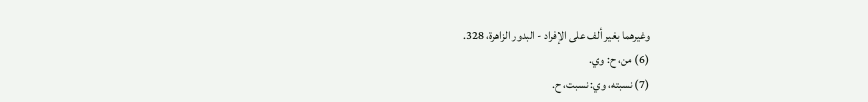وغيرهما بغير ألف على الإفراد - البدور الزاهرة، 328.
(6) من، ح: وي.
(7) نسبته، وي: نسبت، ح.